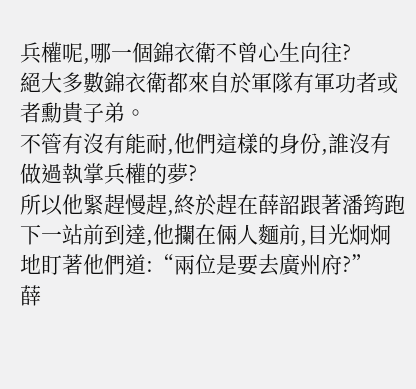兵權呢,哪一個錦衣衛不曾心生向往?
絕大多數錦衣衛都來自於軍隊有軍功者或者勳貴子弟。
不管有沒有能耐,他們這樣的身份,誰沒有做過執掌兵權的夢?
所以他緊趕慢趕,終於趕在薛韶跟著潘筠跑下一站前到達,他攔在倆人麵前,目光炯炯地盯著他們道:“兩位是要去廣州府?”
薛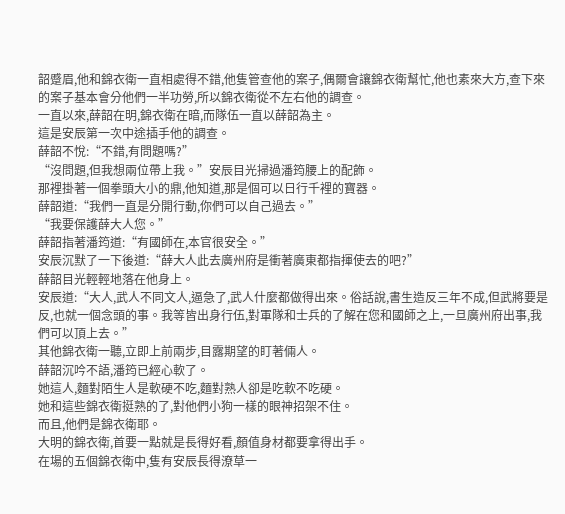韶蹙眉,他和錦衣衛一直相處得不錯,他隻管查他的案子,偶爾會讓錦衣衛幫忙,他也素來大方,查下來的案子基本會分他們一半功勞,所以錦衣衛從不左右他的調查。
一直以來,薛韶在明,錦衣衛在暗,而隊伍一直以薛韶為主。
這是安辰第一次中途插手他的調查。
薛韶不悅:“不錯,有問題嗎?”
“沒問題,但我想兩位帶上我。”安辰目光掃過潘筠腰上的配飾。
那裡掛著一個拳頭大小的鼎,他知道,那是個可以日行千裡的寶器。
薛韶道:“我們一直是分開行動,你們可以自己過去。”
“我要保護薛大人您。”
薛韶指著潘筠道:“有國師在,本官很安全。”
安辰沉默了一下後道:“薛大人此去廣州府是衝著廣東都指揮使去的吧?”
薛韶目光輕輕地落在他身上。
安辰道:“大人,武人不同文人,逼急了,武人什麼都做得出來。俗話說,書生造反三年不成,但武將要是反,也就一個念頭的事。我等皆出身行伍,對軍隊和士兵的了解在您和國師之上,一旦廣州府出事,我們可以頂上去。”
其他錦衣衛一聽,立即上前兩步,目露期望的盯著倆人。
薛韶沉吟不語,潘筠已經心軟了。
她這人,麵對陌生人是軟硬不吃,麵對熟人卻是吃軟不吃硬。
她和這些錦衣衛挺熟的了,對他們小狗一樣的眼神招架不住。
而且,他們是錦衣衛耶。
大明的錦衣衛,首要一點就是長得好看,顏值身材都要拿得出手。
在場的五個錦衣衛中,隻有安辰長得潦草一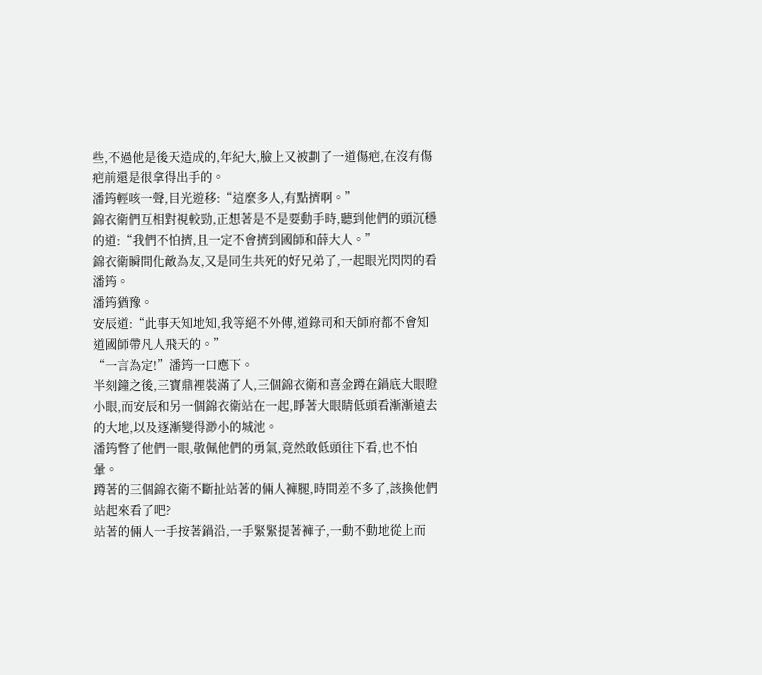些,不過他是後天造成的,年紀大,臉上又被劃了一道傷疤,在沒有傷疤前還是很拿得出手的。
潘筠輕咳一聲,目光遊移:“這麼多人,有點擠啊。”
錦衣衛們互相對視較勁,正想著是不是要動手時,聽到他們的頭沉穩的道:“我們不怕擠,且一定不會擠到國師和薛大人。”
錦衣衛瞬間化敵為友,又是同生共死的好兄弟了,一起眼光閃閃的看潘筠。
潘筠猶豫。
安辰道:“此事天知地知,我等絕不外傳,道錄司和天師府都不會知道國師帶凡人飛天的。”
“一言為定!”潘筠一口應下。
半刻鐘之後,三寶鼎裡裝滿了人,三個錦衣衛和喜金蹲在鍋底大眼瞪小眼,而安辰和另一個錦衣衛站在一起,睜著大眼睛低頭看漸漸遠去的大地,以及逐漸變得渺小的城池。
潘筠瞥了他們一眼,敬佩他們的勇氣,竟然敢低頭往下看,也不怕暈。
蹲著的三個錦衣衛不斷扯站著的倆人褲腿,時間差不多了,該換他們站起來看了吧?
站著的倆人一手按著鍋沿,一手緊緊提著褲子,一動不動地從上而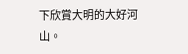下欣賞大明的大好河山。